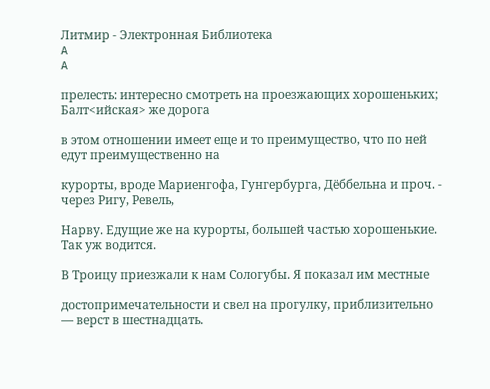Литмир - Электронная Библиотека
A
A

прелесть: интересно смотреть на проезжающих хорошеньких; Балт<ийская> же дорога

в этом отношении имеет еще и то преимущество, что по ней едут преимущественно на

курорты, вроде Мариенгофа, Гунгербурга, Дёббельна и проч. - через Ригу, Ревель,

Нарву. Едущие же на курорты, большей частью хорошенькие. Так уж водится.

В Троицу приезжали к нам Сологубы. Я показал им местные

достопримечательности и свел на прогулку, приблизительно — верст в шестнадцать.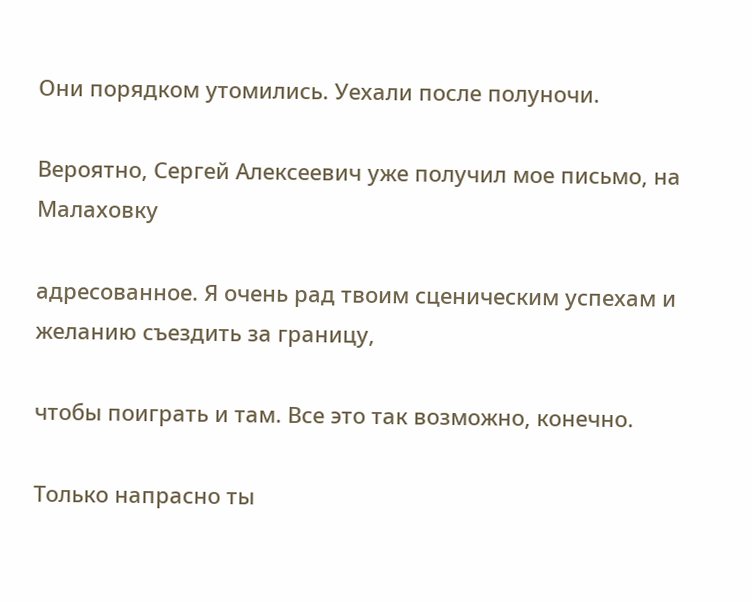Они порядком утомились. Уехали после полуночи.

Вероятно, Сергей Алексеевич уже получил мое письмо, на Малаховку

адресованное. Я очень рад твоим сценическим успехам и желанию съездить за границу,

чтобы поиграть и там. Все это так возможно, конечно.

Только напрасно ты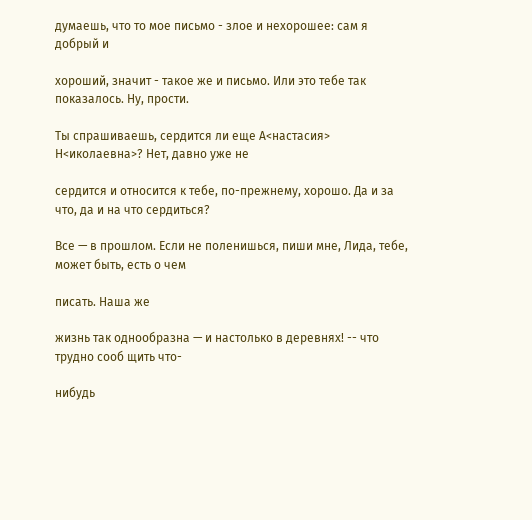думаешь, что то мое письмо - злое и нехорошее: сам я добрый и

хороший, значит - такое же и письмо. Или это тебе так показалось. Ну, прости.

Ты спрашиваешь, сердится ли еще А<настасия> Н<иколаевна>? Нет, давно уже не

сердится и относится к тебе, по-прежнему, хорошо. Да и за что, да и на что сердиться?

Все — в прошлом. Если не поленишься, пиши мне, Лида, тебе, может быть, есть о чем

писать. Наша же

жизнь так однообразна — и настолько в деревнях! -- что трудно сооб щить что-

нибудь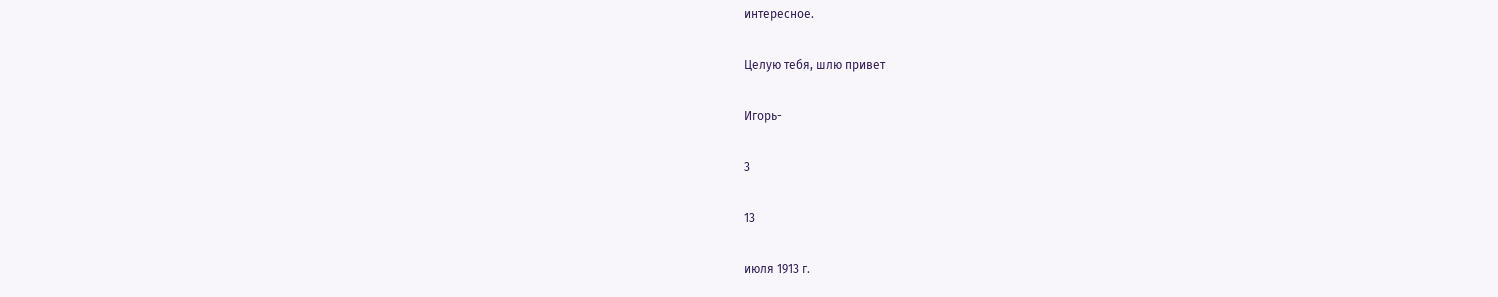интересное.

Целую тебя, шлю привет

Игорь-

3

13

июля 1913 г.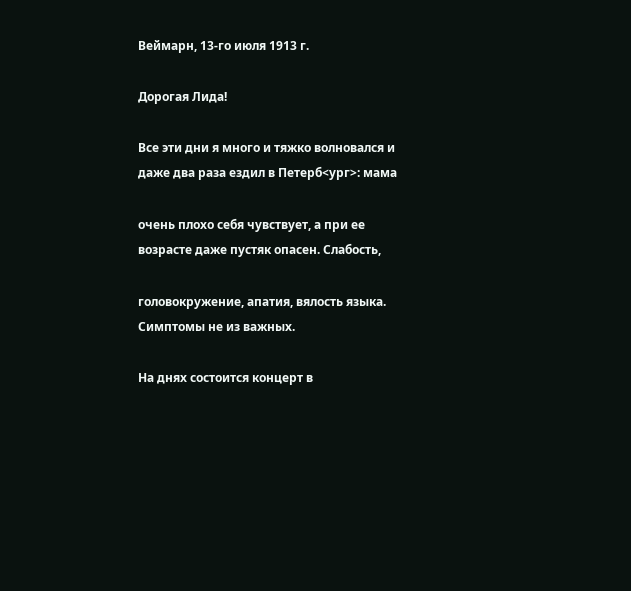Веймарн, 13-го июля 1913 г.

Дорогая Лида!

Все эти дни я много и тяжко волновался и даже два раза ездил в Петерб<ург>: мама

очень плохо себя чувствует, а при ее возрасте даже пустяк опасен. Слабость,

головокружение, апатия, вялость языка. Симптомы не из важных.

На днях состоится концерт в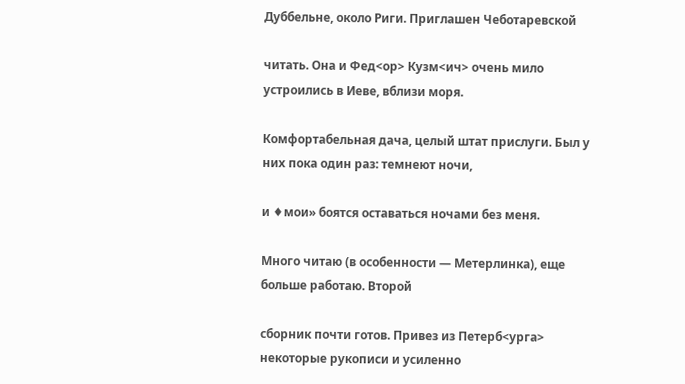Дуббельне, около Риги. Приглашен Чеботаревской

читать. Она и Фед<ор> Кузм<ич> очень мило устроились в Иеве, вблизи моря.

Комфортабельная дача, целый штат прислуги. Был у них пока один раз: темнеют ночи,

и ♦мои» боятся оставаться ночами без меня.

Много читаю (в особенности — Метерлинка), еще больше работаю. Второй

сборник почти готов. Привез из Петерб<урга> некоторые рукописи и усиленно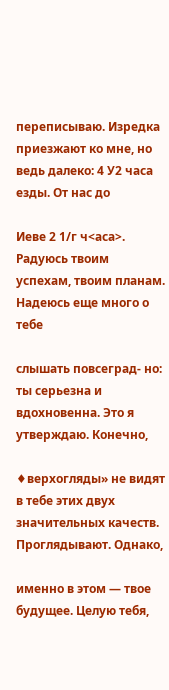переписываю. Изредка приезжают ко мне, но ведь далеко: 4 У2 часа езды. От нас до

Иеве 2 1/г ч<аса>. Радуюсь твоим успехам, твоим планам. Надеюсь еще много о тебе

слышать повсеград- но: ты серьезна и вдохновенна. Это я утверждаю. Конечно,

♦верхогляды» не видят в тебе этих двух значительных качеств. Проглядывают. Однако,

именно в этом — твое будущее. Целую тебя,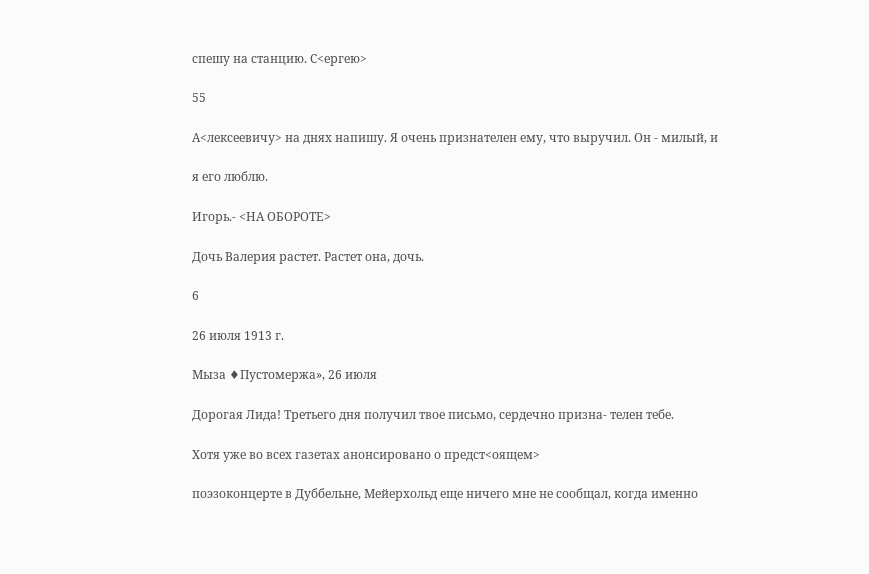спешу на станцию. С<ергею>

55

А<лексеевичу> на днях напишу. Я очень признателен ему, что выручил. Он - милый, и

я его люблю.

Игорь.- <НА ОБОРОТЕ>

Дочь Валерия растет. Растет она, дочь.

6

26 июля 1913 г.

Мыза ♦Пустомержа», 26 июля

Дорогая Лида! Третьего дня получил твое письмо, сердечно призна- телен тебе.

Хотя уже во всех газетах анонсировано о предст<оящем>

поэзоконцерте в Дуббельне, Мейерхольд еще ничего мне не сообщал, когда именно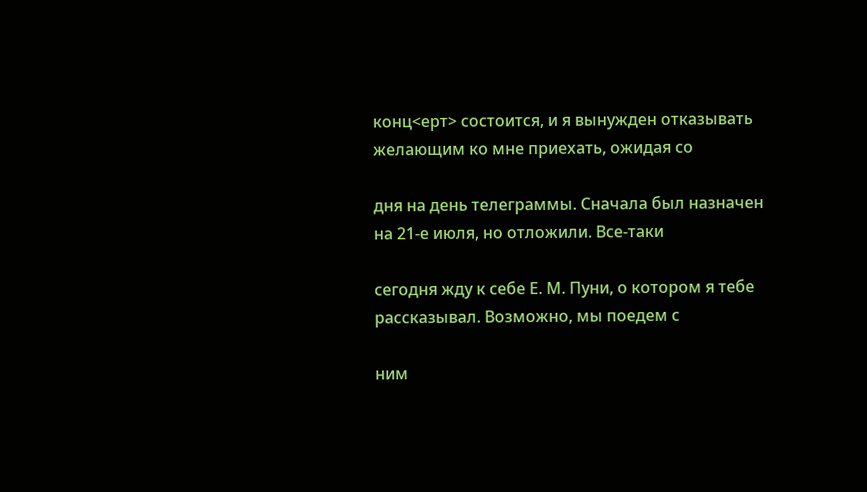конц<ерт> состоится, и я вынужден отказывать желающим ко мне приехать, ожидая со

дня на день телеграммы. Сначала был назначен на 21-е июля, но отложили. Все-таки

сегодня жду к себе Е. М. Пуни, о котором я тебе рассказывал. Возможно, мы поедем с

ним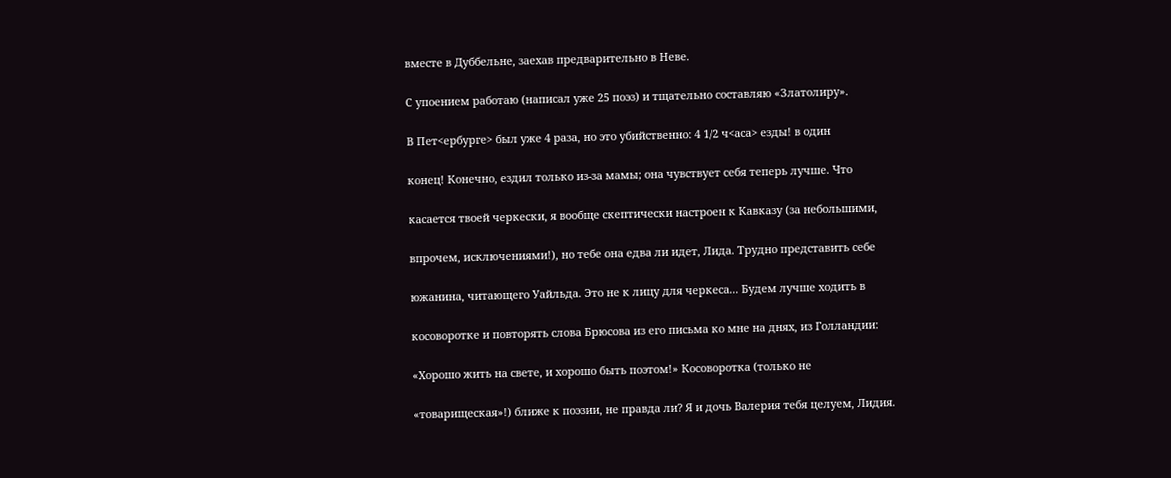вместе в Дуббельне, заехав предварительно в Неве.

С упоением работаю (написал уже 25 поэз) и тщательно составляю «Златолиру».

В Пет<ербурге> был уже 4 раза, но это убийственно: 4 1/2 ч<аса> езды! в один

конец! Конечно, ездил только из-за мамы; она чувствует себя теперь лучше. Что

касается твоей черкески, я вообще скептически настроен к Кавказу (за небольшими,

впрочем, исключениями!), но тебе она едва ли идет, Лида. Трудно представить себе

южанина, читающего Уайльда. Это не к лицу для черкеса... Будем лучше ходить в

косоворотке и повторять слова Брюсова из его письма ко мне на днях, из Голландии:

«Хорошо жить на свете, и хорошо быть поэтом!» Косоворотка (только не

«товарищеская»!) ближе к поэзии, не правда ли? Я и дочь Валерия тебя целуем, Лидия.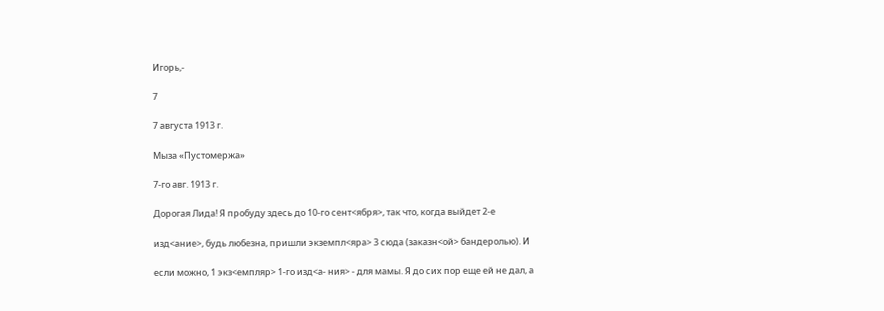Игорь,-

7

7 августа 1913 г.

Мыза «Пустомержа»

7-го авг. 1913 г.

Дорогая Лида! Я пробуду здесь до 10-го сент<ября>, так что, когда выйдет 2-е

изд<ание>, будь любезна, пришли экземпл<яра> 3 сюда (заказн<ой> бандеролью). И

если можно, 1 экз<емпляр> 1-го изд<а- ния> - для мамы. Я до сих пор еще ей не дал, а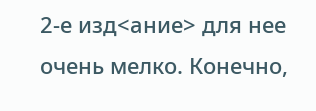2-е изд<ание> для нее очень мелко. Конечно,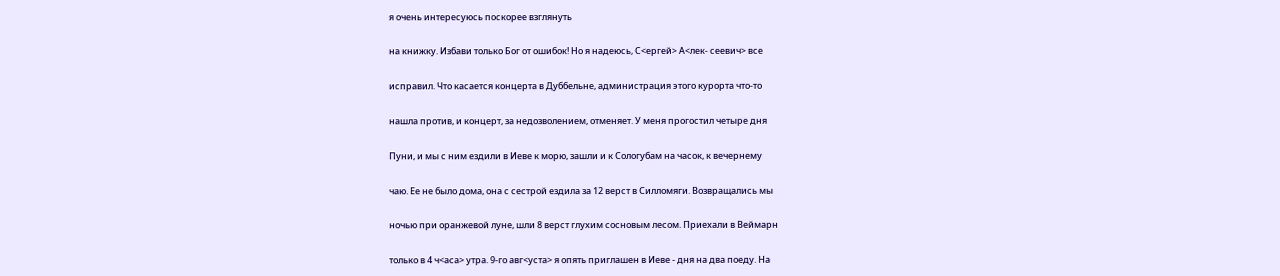я очень интересуюсь поскорее взглянуть

на книжку. Избави только Бог от ошибок! Но я надеюсь, С<ергей> А<лек- сеевич> все

исправил. Что касается концерта в Дуббельне, администрация этого курорта что-то

нашла против, и концерт, за недозволением, отменяет. У меня прогостил четыре дня

Пуни, и мы с ним ездили в Иеве к морю, зашли и к Сологубам на часок, к вечернему

чаю. Ее не было дома, она с сестрой ездила за 12 верст в Силломяги. Возвращались мы

ночью при оранжевой луне, шли 8 верст глухим сосновым лесом. Приехали в Веймарн

только в 4 ч<аса> утра. 9-го авг<уста> я опять приглашен в Иеве - дня на два поеду. На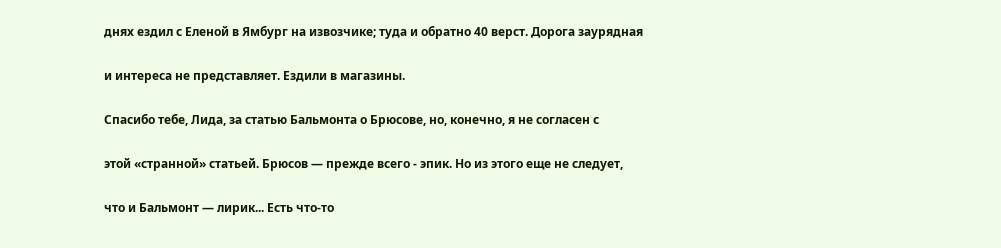днях ездил с Еленой в Ямбург на извозчике; туда и обратно 40 верст. Дорога заурядная

и интереса не представляет. Ездили в магазины.

Спасибо тебе, Лида, за статью Бальмонта о Брюсове, но, конечно, я не согласен с

этой «странной» статьей. Брюсов — прежде всего - эпик. Но из этого еще не следует,

что и Бальмонт — лирик... Есть что-то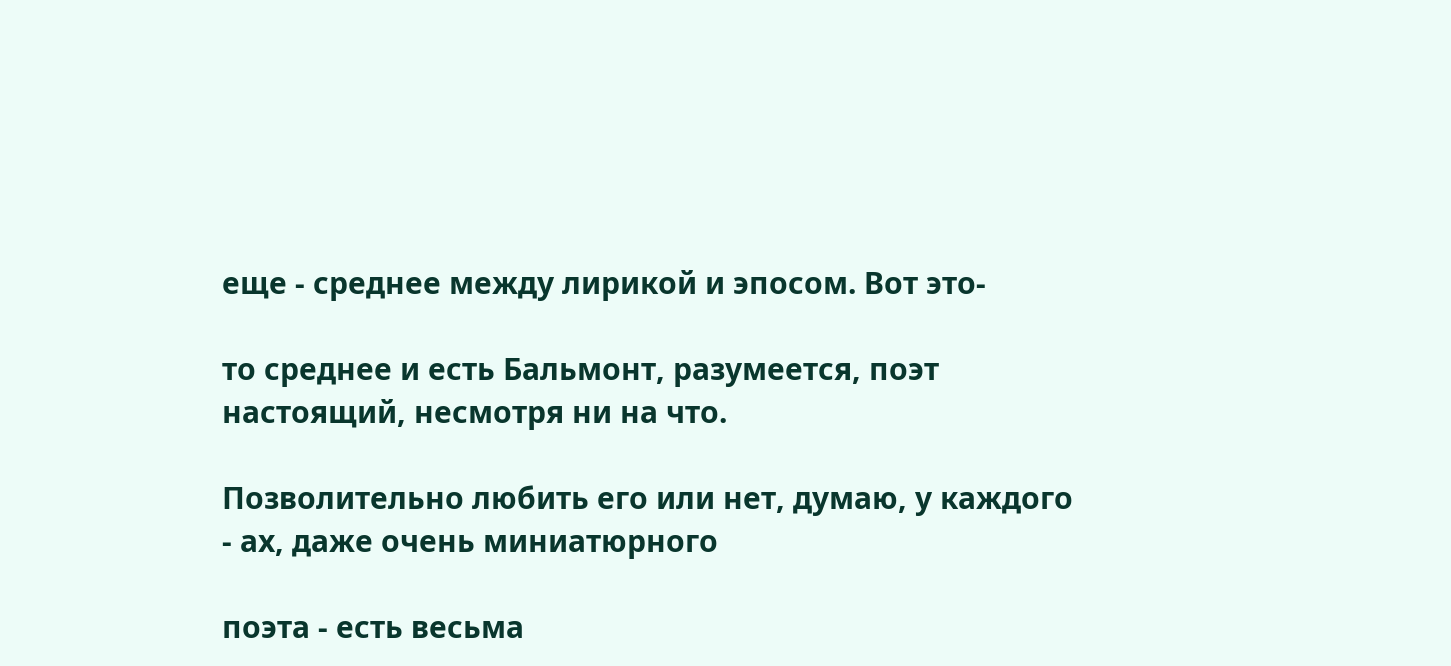еще - среднее между лирикой и эпосом. Вот это-

то среднее и есть Бальмонт, разумеется, поэт настоящий, несмотря ни на что.

Позволительно любить его или нет, думаю, у каждого - ах, даже очень миниатюрного

поэта - есть весьма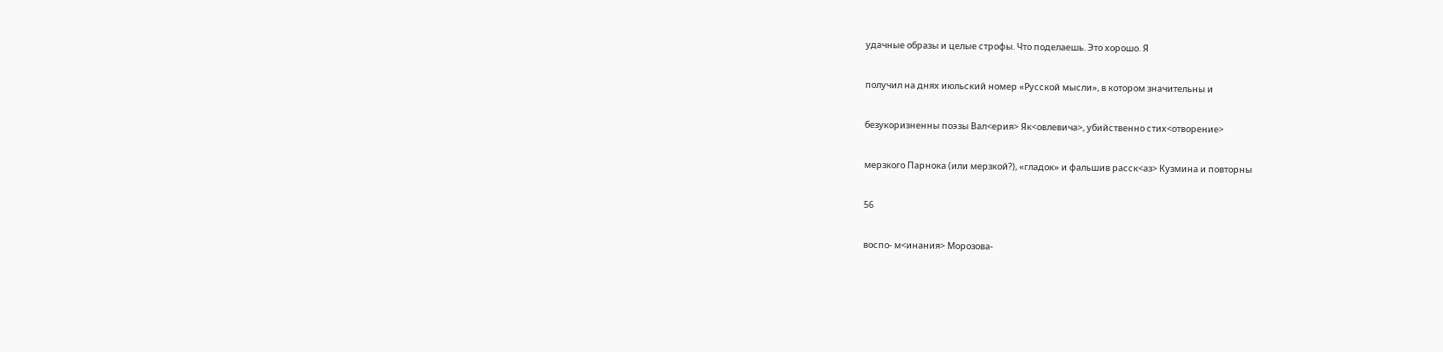удачные образы и целые строфы. Что поделаешь. Это хорошо. Я

получил на днях июльский номер «Русской мысли», в котором значительны и

безукоризненны поэзы Вал<ерия> Як<овлевича>, убийственно стих<отворение>

мерзкого Парнока (или мерзкой?), «гладок» и фальшив расск<аз> Кузмина и повторны

56

воспо- м<инания> Морозова-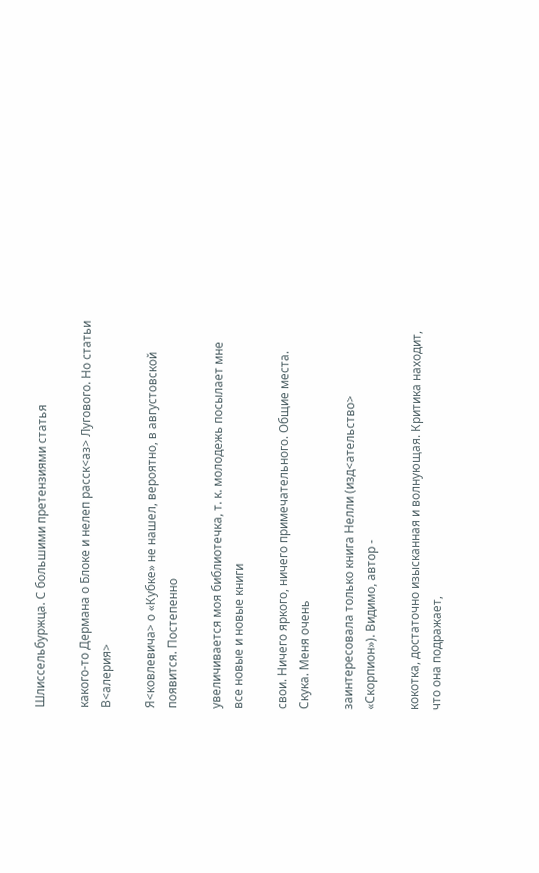Шлиссельбуржца. С большими претензиями статья

какого-то Дермана о Блоке и нелеп расск<аз> Лугового. Но статьи В<алерия>

Я<ковлевича> о «Кубке» не нашел, вероятно, в августовской появится. Постепенно

увеличивается моя библиотечка, т. к. молодежь посылает мне все новые и новые книги

свои. Ничего яркого, ничего примечательного. Общие места. Скука. Меня очень

заинтересовала только книга Нелли (изд<ательство> «Скорпион»). Видимо, автор -

кокотка, достаточно изысканная и волнующая. Критика находит, что она подражает,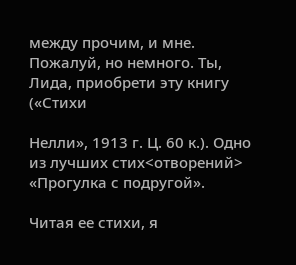между прочим, и мне. Пожалуй, но немного. Ты, Лида, приобрети эту книгу («Стихи

Нелли», 1913 г. Ц. 60 к.). Одно из лучших стих<отворений> «Прогулка с подругой».

Читая ее стихи, я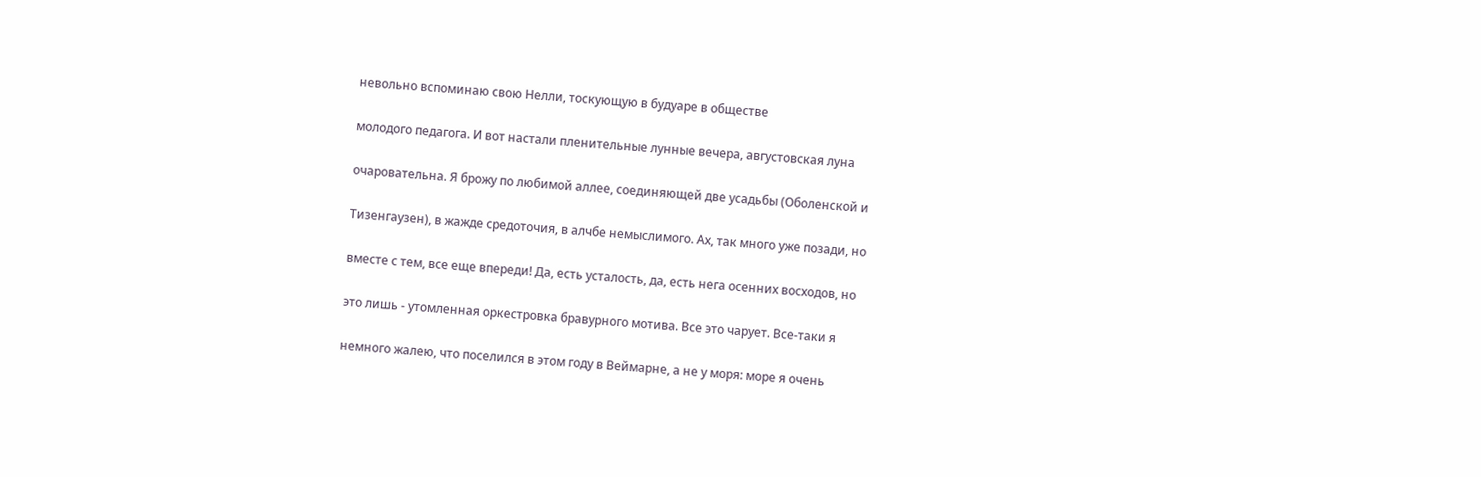невольно вспоминаю свою Нелли, тоскующую в будуаре в обществе

молодого педагога. И вот настали пленительные лунные вечера, августовская луна

очаровательна. Я брожу по любимой аллее, соединяющей две усадьбы (Оболенской и

Тизенгаузен), в жажде средоточия, в алчбе немыслимого. Ах, так много уже позади, но

вместе с тем, все еще впереди! Да, есть усталость, да, есть нега осенних восходов, но

это лишь - утомленная оркестровка бравурного мотива. Все это чарует. Все-таки я

немного жалею, что поселился в этом году в Веймарне, а не у моря: море я очень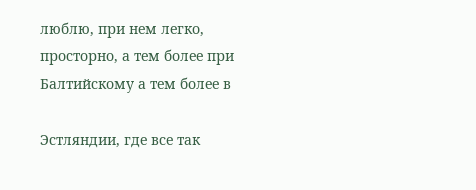люблю, при нем легко, просторно, а тем более при Балтийскому а тем более в

Эстляндии, где все так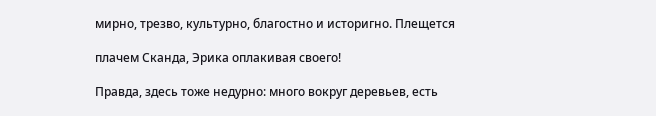мирно, трезво, культурно, благостно и историгно. Плещется

плачем Сканда, Эрика оплакивая своего!

Правда, здесь тоже недурно: много вокруг деревьев, есть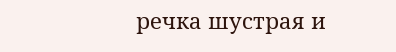речка шустрая и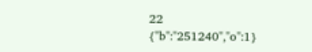22
{"b":"251240","o":1}